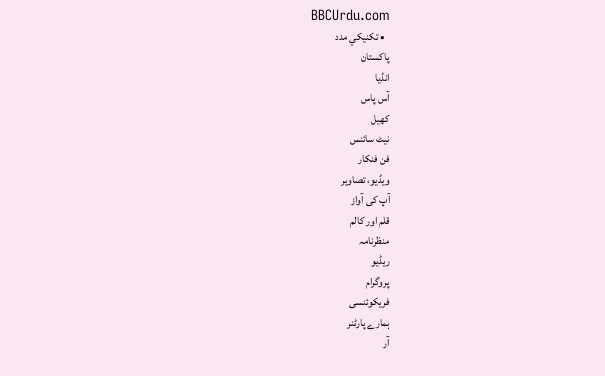BBCUrdu.com
  • تکنيکي مدد
پاکستان
انڈیا
آس پاس
کھیل
نیٹ سائنس
فن فنکار
ویڈیو، تصاویر
آپ کی آواز
قلم اور کالم
منظرنامہ
ریڈیو
پروگرام
فریکوئنسی
ہمارے پارٹنر
آر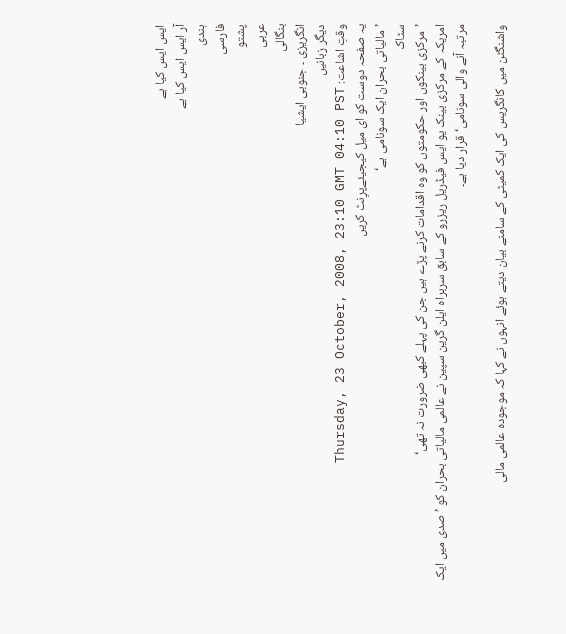ایس ایس کیا ہے
آر ایس ایس کیا ہے
ہندی
فارسی
پشتو
عربی
بنگالی
انگریزی ۔ جنوبی ایشیا
دیگر زبانیں
وقتِ اشاعت: Thursday, 23 October, 2008, 23:10 GMT 04:10 PST
یہ صفحہ دوست کو ای میل کیجیئےپرِنٹ کریں
’مالیاتی بحران ایک سونامی ہے‘
سٹاک
’مرکزی بینکوں اور حکومتوں کو وہ اقدامات کرنے پڑے ہیں جن کی پہلے کبھی ضرورت نہ تھی‘
امریکہ کے مرکزی بینک یو ایس فیڈریل ریزرو کے سابق سربراہ ایلن گرین سپین نے عالمی مالیاتی بحران کو ’صدی میں ایک مرتبہ آنے والی سونامی‘ قرار دیا ہے۔

واشنگٹن میں کانگریس کی ایک کمیٹی کے سامنے بیان دیتے ہوئے انہوں نے کہا کہ موجودہ عالمی مالی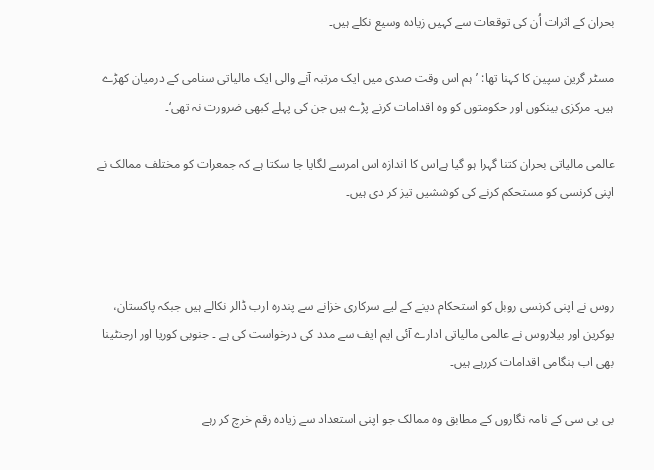بحران کے اثرات اُن کی توقعات سے کہیں زیادہ وسیع نکلے ہیں۔

مسٹر گرین سپین کا کہنا تھا: ’ہم اس وقت صدی میں ایک مرتبہ آنے والی ایک مالیاتی سنامی کے درمیان کھڑے ہیں۔ مرکزی بینکوں اور حکومتوں کو وہ اقدامات کرنے پڑے ہیں جن کی پہلے کبھی ضرورت نہ تھی‘۔

عالمی مالیاتی بحران کتنا گہرا ہو گیا ہےاس کا اندازہ اس امرسے لگایا جا سکتا ہے کہ جمعرات کو مختلف ممالک نے اپنی کرنسی کو مستحکم کرنے کی کوششیں تیز کر دی ہیں۔



روس نے اپنی کرنسی روبل کو استحکام دینے کے لیے سرکاری خزانے سے پندرہ ارب ڈالر نکالے ہیں جبکہ پاکستان، یوکرین اور بیلاروس نے عالمی مالیاتی ادارے آئی ایم ایف سے مدد کی درخواست کی ہے ۔ جنوبی کوریا اور ارجنٹینا بھی اب ہنگامی اقدامات کررہے ہیں۔

بی بی سی کے نامہ نگاروں کے مطابق وہ ممالک جو اپنی استعداد سے زیادہ رقم خرچ کر رہے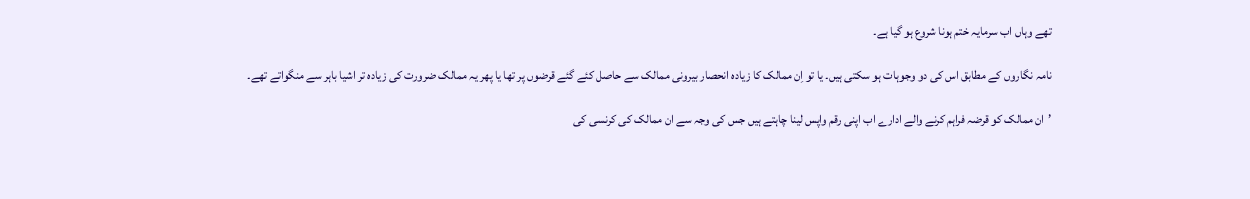تھے وہاں اب سرمایہ ختم ہونا شروع ہو گیا ہے۔

نامہ نگاروں کے مطابق اس کی دو وجوہات ہو سکتی ہیں۔ یا تو اِن ممالک کا زیادہ انحصار بیرونی ممالک سے حاصل کئے گئے قرضوں پر تھا یا پھر یہ ممالک ضرورت کی زیادہ تر اشیا باہر سے منگواتے تھے۔

’ان ممالک کو قرضہ فراہم کرنے والے ادارے اب اپنی رقم واپس لینا چاہتے ہیں جس کی وجہ سے ان ممالک کی کرنسی کی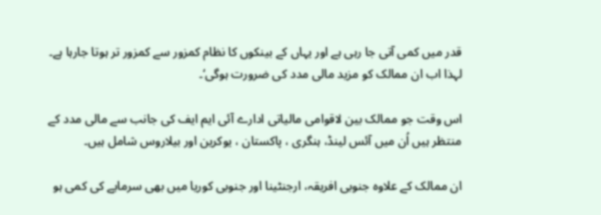قدر میں کمی آتی جا رہی ہے اور یہاں کے بینکوں کا نظام کمزور سے کمزور تر ہوتا جارہا ہے۔ لہذا اب ان ممالک کو مزید مالی مدد کی ضرورت ہوگی‘۔

اس وقت جو ممالک بین لاقوامی مالیاتی ادارے آئی ایم ایف کی جانب سے مالی مدد کے منتظر ہیں اُن میں آئس لینڈ، ہنگری ، پاکستان ، یوکرین اور بیلاروس شامل ہیں۔

ان ممالک کے علاوہ جنوبی افریقہ، ارجنٹینا اور جنوبی کوریا میں بھی سرمایے کی کمی ہو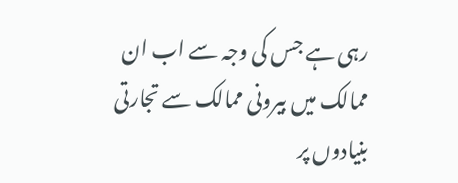رہی ہے جس کی وجہ سے اب ان ممالک میں بیرونی ممالک سے تجارتی بنیادوں پر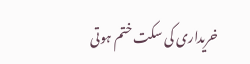خریداری کی سکت ختم ہوتی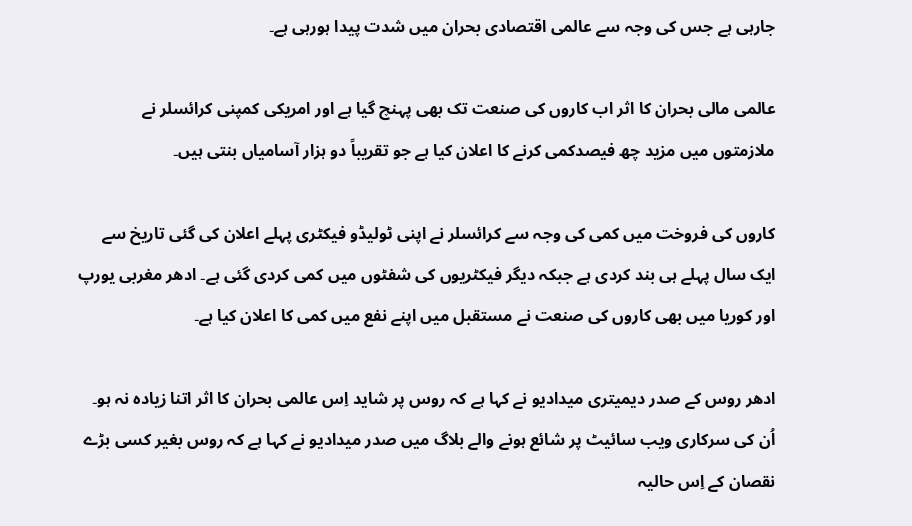جارہی ہے جس کی وجہ سے عالمی اقتصادی بحران میں شدت پیدا ہورہی ہے۔

عالمی مالی بحران کا اثر اب کاروں کی صنعت تک بھی پہنچ گیا ہے اور امریکی کمپنی کرائسلر نے ملازمتوں میں مزید چھ فیصدکمی کرنے کا اعلان کیا ہے جو تقریباً دو ہزار آسامیاں بنتی ہیں۔

کاروں کی فروخت میں کمی کی وجہ سے کرائسلر نے اپنی ٹولیڈو فیکٹری پہلے اعلان کی گئی تاریخ سے ایک سال پہلے ہی بند کردی ہے جبکہ دیگر فیکٹریوں کی شفٹوں میں کمی کردی گئی ہے۔ ادھر مغربی یورپ اور کوریا میں بھی کاروں کی صنعت نے مستقبل میں اپنے نفع میں کمی کا اعلان کیا ہے۔

ادھر روس کے صدر دیمیتری میدادیو نے کہا ہے کہ روس پر شاید اِس عالمی بحران کا اثر اتنا زیادہ نہ ہو۔ اُن کی سرکاری ویب سائیٹ پر شائع ہونے والے بلاگ میں صدر میدادیو نے کہا ہے کہ روس بغیر کسی بڑے نقصان کے اِس حالیہ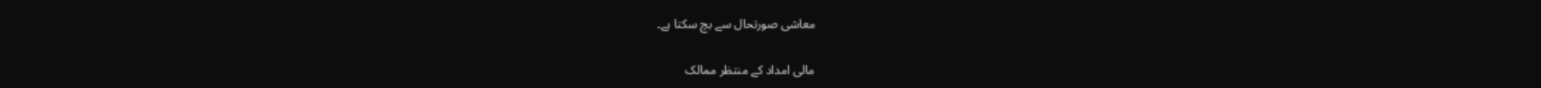معاشی صورتحال سے بچ سکتا ہے۔

مالی امداد کے منتظر ممالک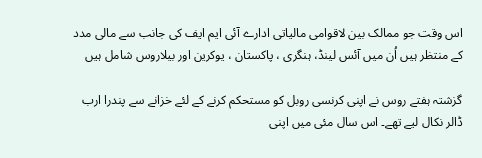اس وقت جو ممالک بین لاقوامی مالیاتی ادارے آئی ایم ایف کی جانب سے مالی مدد کے منتظر ہیں اُن میں آئس لینڈ، ہنگری ، پاکستان ، یوکرین اور بیلاروس شامل ہیں

گزشتہ ہفتے روس نے اپنی کرنسی روبل کو مستحکم کرنے کے لئے خزانے سے پندرا ارب ڈالر نکال لیے تھے۔ اس سال مئی میں اپنی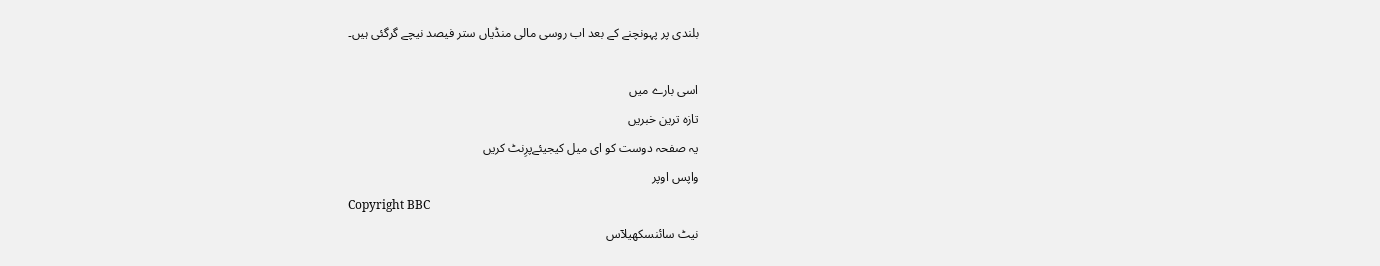بلندی پر پہونچنے کے بعد اب روسی مالی منڈیاں ستر فیصد نیچے گرگئی ہیں۔

اسی بارے میں
تازہ ترین خبریں
یہ صفحہ دوست کو ای میل کیجیئےپرِنٹ کریں
واپس اوپر
Copyright BBC
نیٹ سائنسکھیلآس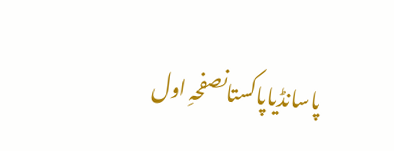پاسانڈیاپاکستانصفحہِ اول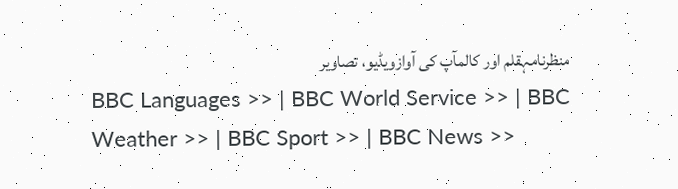منظرنامہقلم اور کالمآپ کی آوازویڈیو، تصاویر
BBC Languages >> | BBC World Service >> | BBC Weather >> | BBC Sport >> | BBC News >>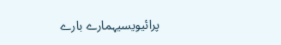پرائیویسیہمارے بارے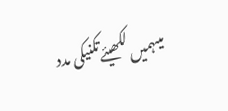میںہمیں لکھیئےتکنیکی مدد